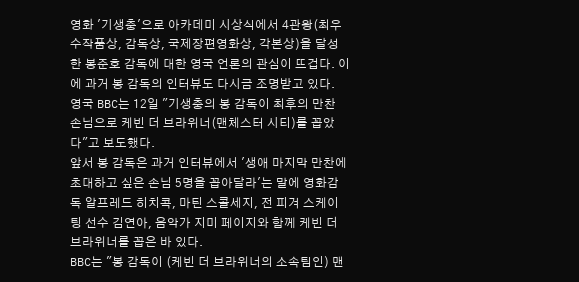영화 '기생충'으로 아카데미 시상식에서 4관왕(최우수작품상, 감독상, 국제장편영화상, 각본상)을 달성한 봉준호 감독에 대한 영국 언론의 관심이 뜨겁다. 이에 과거 봉 감독의 인터뷰도 다시금 조명받고 있다.
영국 BBC는 12일 "기생충의 봉 감독이 최후의 만찬 손님으로 케빈 더 브라위너(맨체스터 시티)를 꼽았다"고 보도했다.
앞서 봉 감독은 과거 인터뷰에서 '생애 마지막 만찬에 초대하고 싶은 손님 5명을 꼽아달라'는 말에 영화감독 알프레드 히치콕, 마틴 스콜세지, 전 피겨 스케이팅 선수 김연아, 음악가 지미 페이지와 함께 케빈 더 브라위너를 꼽은 바 있다.
BBC는 "봉 감독이 (케빈 더 브라위너의 소속팀인) 맨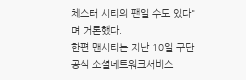체스터 시티의 팬일 수도 있다"며 거론했다.
한편 맨시티는 지난 10일 구단 공식 소셜네트워크서비스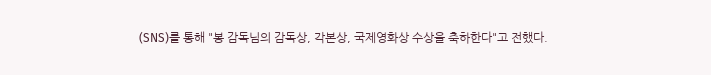(SNS)를 통해 "봉 감독님의 감독상, 각본상, 국제영화상 수상을 축하한다"고 전했다.